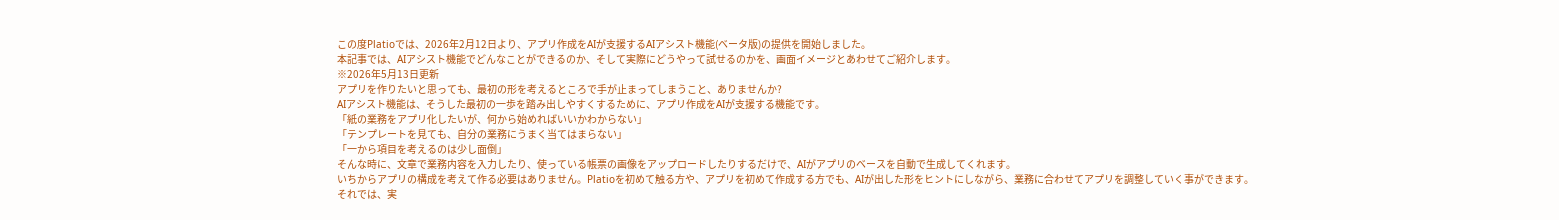この度Platioでは、2026年2月12日より、アプリ作成をAIが支援するAIアシスト機能(ベータ版)の提供を開始しました。
本記事では、AIアシスト機能でどんなことができるのか、そして実際にどうやって試せるのかを、画面イメージとあわせてご紹介します。
※2026年5月13日更新
アプリを作りたいと思っても、最初の形を考えるところで手が止まってしまうこと、ありませんか?
AIアシスト機能は、そうした最初の一歩を踏み出しやすくするために、アプリ作成をAIが支援する機能です。
「紙の業務をアプリ化したいが、何から始めればいいかわからない」
「テンプレートを見ても、自分の業務にうまく当てはまらない」
「一から項目を考えるのは少し面倒」
そんな時に、文章で業務内容を入力したり、使っている帳票の画像をアップロードしたりするだけで、AIがアプリのベースを自動で生成してくれます。
いちからアプリの構成を考えて作る必要はありません。Platioを初めて触る方や、アプリを初めて作成する方でも、AIが出した形をヒントにしながら、業務に合わせてアプリを調整していく事ができます。
それでは、実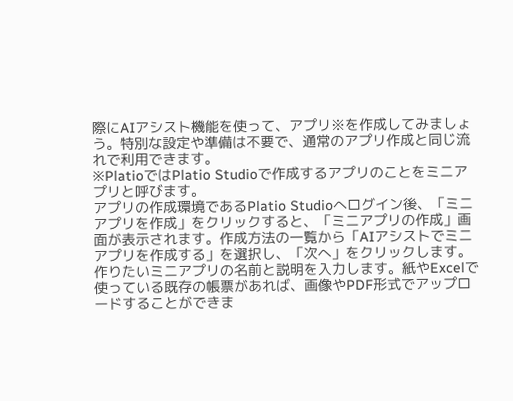際にAIアシスト機能を使って、アプリ※を作成してみましょう。特別な設定や準備は不要で、通常のアプリ作成と同じ流れで利用できます。
※PlatioではPlatio Studioで作成するアプリのことをミニアプリと呼びます。
アプリの作成環境であるPlatio Studioへログイン後、「ミニアプリを作成」をクリックすると、「ミニアプリの作成」画面が表示されます。作成方法の一覧から「AIアシストでミニアプリを作成する」を選択し、「次へ」をクリックします。
作りたいミニアプリの名前と説明を入力します。紙やExcelで使っている既存の帳票があれば、画像やPDF形式でアップロードすることができま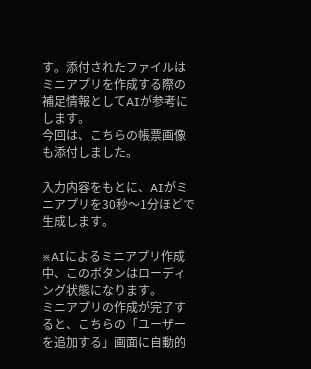す。添付されたファイルはミニアプリを作成する際の補足情報としてAIが参考にします。
今回は、こちらの帳票画像も添付しました。

入力内容をもとに、AIがミニアプリを30秒〜1分ほどで生成します。

※AIによるミニアプリ作成中、このボタンはローディング状態になります。
ミニアプリの作成が完了すると、こちらの「ユーザーを追加する」画面に自動的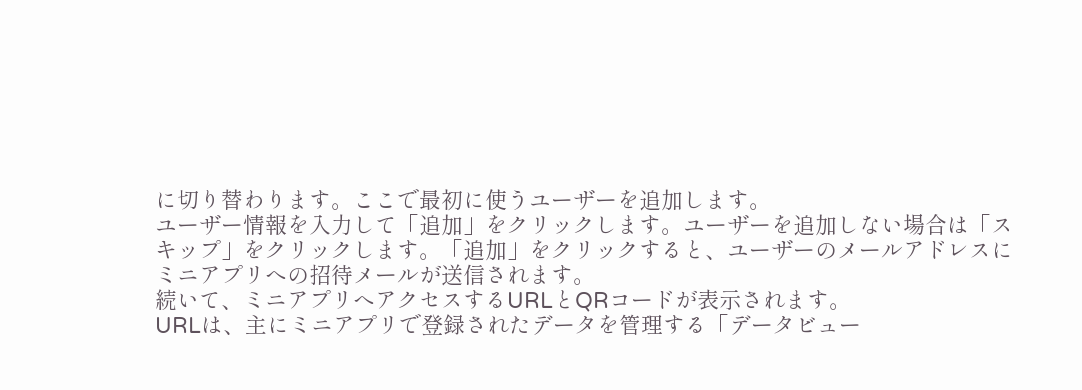に切り替わります。ここで最初に使うユーザーを追加します。
ユーザー情報を入力して「追加」をクリックします。ユーザーを追加しない場合は「スキップ」をクリックします。「追加」をクリックすると、ユーザーのメールアドレスにミニアプリへの招待メールが送信されます。
続いて、ミニアプリへアクセスするURLとQRコードが表示されます。
URLは、主にミニアプリで登録されたデータを管理する「データビュー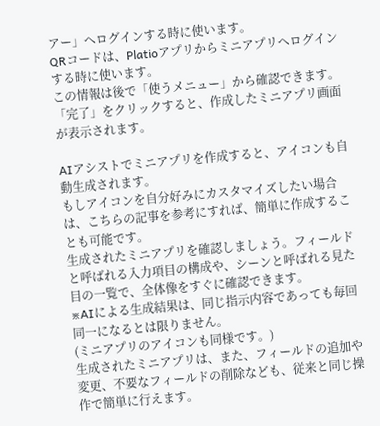アー」へログインする時に使います。
QRコードは、Platioアプリからミニアプリへログインする時に使います。
この情報は後で「使うメニュー」から確認できます。
「完了」をクリックすると、作成したミニアプリ画面が表示されます。

AIアシストでミニアプリを作成すると、アイコンも自動生成されます。
もしアイコンを自分好みにカスタマイズしたい場合は、こちらの記事を参考にすれば、簡単に作成することも可能です。
生成されたミニアプリを確認しましょう。フィールドと呼ばれる入力項目の構成や、シーンと呼ばれる見た目の一覧で、全体像をすぐに確認できます。
※AIによる生成結果は、同じ指示内容であっても毎回同一になるとは限りません。
(ミニアプリのアイコンも同様です。)
生成されたミニアプリは、また、フィールドの追加や変更、不要なフィールドの削除なども、従来と同じ操作で簡単に行えます。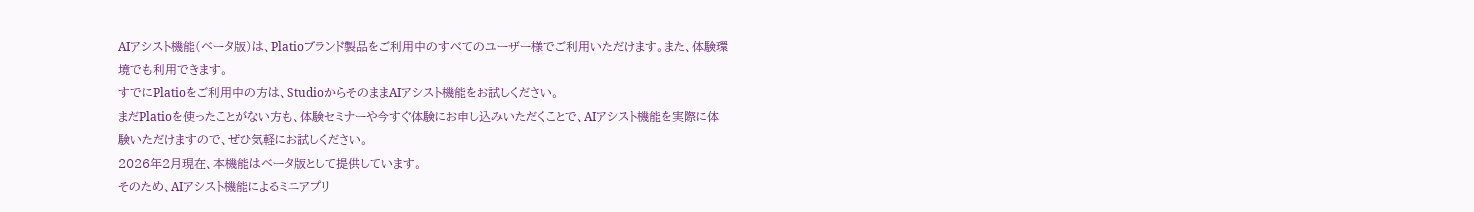AIアシスト機能(ベータ版)は、Platioブランド製品をご利用中のすべてのユーザー様でご利用いただけます。また、体験環境でも利用できます。
すでにPlatioをご利用中の方は、StudioからそのままAIアシスト機能をお試しください。
まだPlatioを使ったことがない方も、体験セミナーや今すぐ体験にお申し込みいただくことで、AIアシスト機能を実際に体験いただけますので、ぜひ気軽にお試しください。
2026年2月現在、本機能はベータ版として提供しています。
そのため、AIアシスト機能によるミニアプリ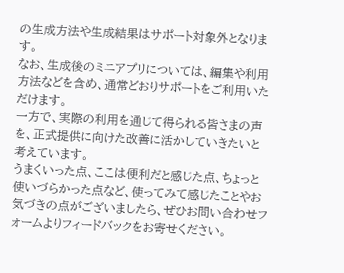の生成方法や生成結果はサポート対象外となります。
なお、生成後のミニアプリについては、編集や利用方法などを含め、通常どおりサポートをご利用いただけます。
一方で、実際の利用を通じて得られる皆さまの声を、正式提供に向けた改善に活かしていきたいと考えています。
うまくいった点、ここは便利だと感じた点、ちょっと使いづらかった点など、使ってみて感じたことやお気づきの点がございましたら、ぜひお問い合わせフォームよりフィードバックをお寄せください。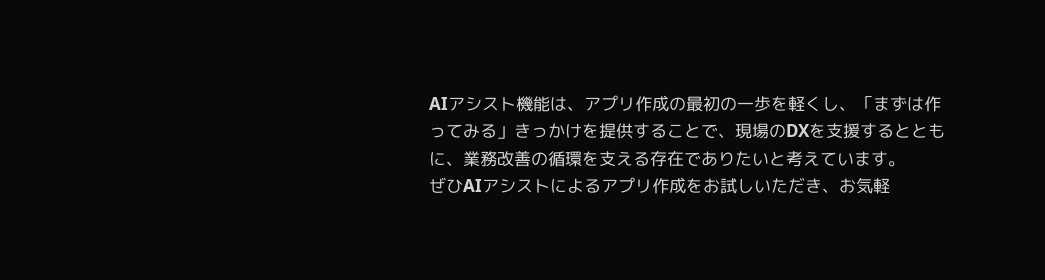AIアシスト機能は、アプリ作成の最初の一歩を軽くし、「まずは作ってみる」きっかけを提供することで、現場のDXを支援するとともに、業務改善の循環を支える存在でありたいと考えています。
ぜひAIアシストによるアプリ作成をお試しいただき、お気軽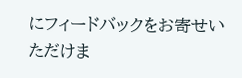にフィードバックをお寄せいただけま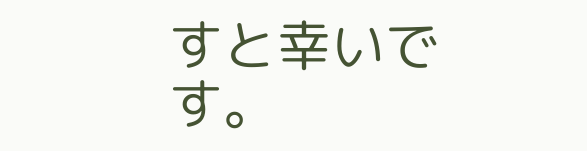すと幸いです。